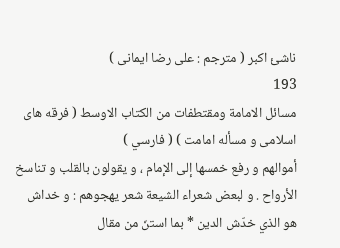ناشئ اكبر ( مترجم : على رضا ايمانى )
193
مسائل الامامة ومقتطفات من الكتاب الاوسط ( فرقه هاى اسلامى و مسأله امامت ) ( فارسي )
أموالهم و رفع خمسها إلى الإمام ، و يقولون بالقلب و تناسخ الأرواح . و لبعض شعراء الشيعة شعر يهجوهم : و خداش هو الذي خدّش الدين * بما استنّ من مقال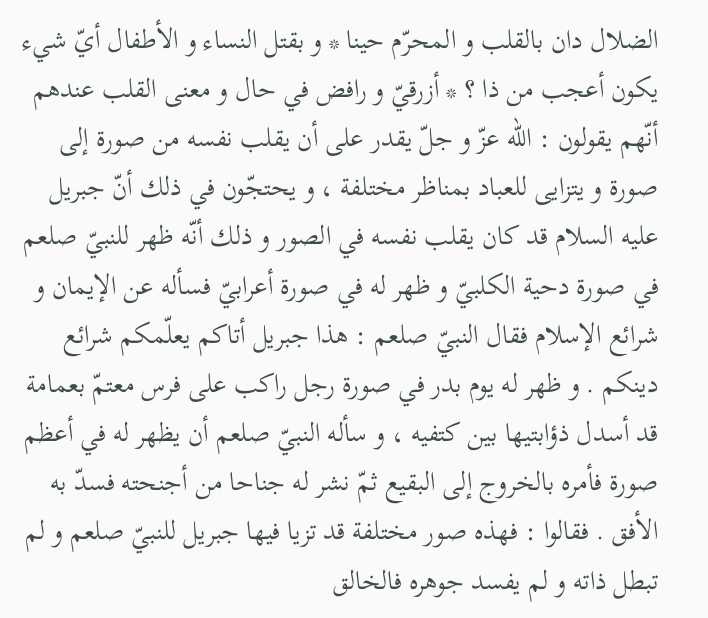الضلال دان بالقلب و المحرّم حينا * و بقتل النساء و الأطفال أيّ شيء يكون أعجب من ذا ؟ * أزرقيّ و رافض في حال و معنى القلب عندهم أنّهم يقولون : اللّه عزّ و جلّ يقدر على أن يقلب نفسه من صورة إلى صورة و يتزايى للعباد بمناظر مختلفة ، و يحتجّون في ذلك أنّ جبريل عليه السلام قد كان يقلب نفسه في الصور و ذلك أنّه ظهر للنبيّ صلعم في صورة دحية الكلبيّ و ظهر له في صورة أعرابيّ فسأله عن الإيمان و شرائع الإسلام فقال النبيّ صلعم : هذا جبريل أتاكم يعلّمكم شرائع دينكم . و ظهر له يوم بدر في صورة رجل راكب على فرس معتمّ بعمامة قد أسدل ذؤابتيها بين كتفيه ، و سأله النبيّ صلعم أن يظهر له في أعظم صورة فأمره بالخروج إلى البقيع ثمّ نشر له جناحا من أجنحته فسدّ به الأفق . فقالوا : فهذه صور مختلفة قد تزيا فيها جبريل للنبيّ صلعم و لم تبطل ذاته و لم يفسد جوهره فالخالق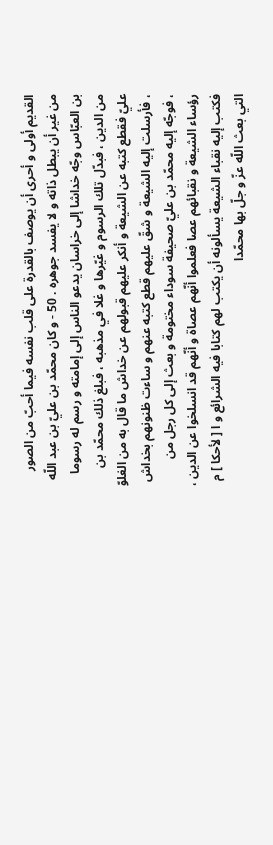القديم أولى و أحرى أن يوصف بالقدرة على قلب نفسه فيما أحبّ من الصور من غير أن يبطل ذاته و لا يفسد جوهره . 50 - و كان محمّد بن عليّ بن عبد اللّه بن العبّاس وجّه خداشا إلى خراسان يدعو الناس إلى إمامته و رسم له رسوما من الدين ، فبدّل تلك الرسوم و غيّرها و غلا في مذهبه ، فبلغ ذلك محمّد بن عليّ فقطع كتبه عن الشيعة و أنكر عليهم قبولهم عن خداش ما قال به من الغلوّ ، فأرسلت إليه الشيعة و شقّ عليهم قطع كتبه عنهم و ساءت ظنونهم بخداش ، فوجّه إليه محمّد بن عليّ صحيفة سوداء مختومة و بعث إلى كل رجل من رؤساء الشيعة و نقبائهم عصا فعلموا أنّهم عصاة و أنّهم قد انسلخوا عن الدين ، فكتب إليه نقباء الشيعة يسألونه أن يكتب لهم كتابا فيه الشرائع و ا [ لأحكا ] م التي بعث اللّه عزّ و جلّ بها محمّدا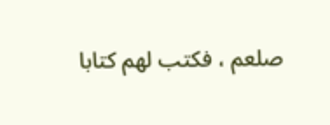صلعم ، فكتب لهم كتابا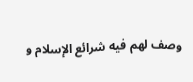وصف لهم فيه شرائع الإسلام و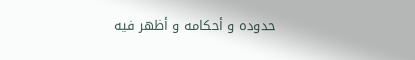حدوده و أحكامه و أظهر فيه